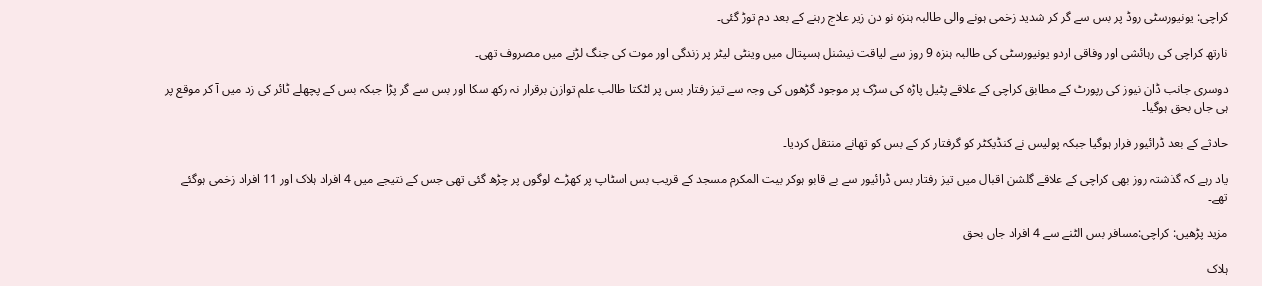کراچی: یونیورسٹی روڈ پر بس سے گر کر شدید زخمی ہونے والی طالبہ ہنزہ نو دن زیر علاج رہنے کے بعد دم توڑ گئی۔

نارتھ کراچی کی رہائشی اور وفاقی اردو یونیورسٹی کی طالبہ ہنزہ 9 روز سے لیاقت نیشنل ہسپتال میں وینٹی لیٹر پر زندگی اور موت کی جنگ لڑنے میں مصروف تھی۔

دوسری جانب ڈان نیوز کی رپورٹ کے مطابق کراچی کے علاقے پٹیل پاڑہ کی سڑک پر موجود گڑھوں کی وجہ سے تیز رفتار بس پر لٹکتا طالب علم توازن برقرار نہ رکھ سکا اور بس سے گر پڑا جبکہ بس کے پچھلے ٹائر کی زد میں آ کر موقع پر ہی جاں بحق ہوگیا۔

حادثے کے بعد ڈرائیور فرار ہوگیا جبکہ پولیس نے کنڈیکٹر کو گرفتار کر کے بس کو تھانے منتقل کردیا۔

یاد رہے کہ گذشتہ روز بھی کراچی کے علاقے گلشن اقبال میں تیز رفتار بس ڈرائیور سے بے قابو ہوکر بیت المکرم مسجد کے قریب بس اسٹاپ پر کھڑے لوگوں پر چڑھ گئی تھی جس کے نتیجے میں 4 افراد ہلاک اور 11 افراد زخمی ہوگئے تھے۔

مزید پڑھیں: کراچی:مسافر بس الٹنے سے 4 افراد جاں بحق

ہلاک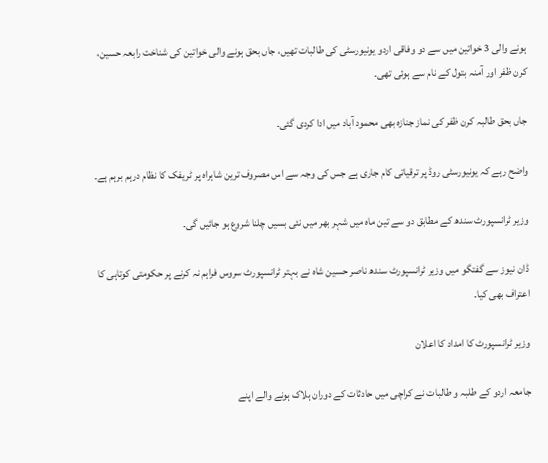ہونے والی 3 خواتین میں سے دو وفاقی اردو یونیورسٹی کی طالبات تھیں، جاں بحق ہونے والی خواتین کی شناخت رابعہ حسین، کرن ظفر اور آمنہ بتول کے نام سے ہوئی تھی۔

جاں بحق طالبہ کرن ظفر کی نماز جنازہ بھی محمود آباد میں ادا کردی گئی۔

واضح رہے کہ یونیورسٹی روڈ پر ترقیاتی کام جاری ہے جس کی وجہ سے اس مصروف ترین شاہراہ پر ٹریفک کا نظام درہم برہم ہے۔

وزیر ٹرانسپورٹ سندھ کے مطابق دو سے تین ماہ میں شہر بھر میں نئی بسیں چلنا شروع ہو جائیں گی۔

ڈان نیوز سے گفتگو میں وزیر ٹرانسپورٹ سندھ ناصر حسین شاہ نے بہتر ٹرانسپورٹ سروس فراہم نہ کرنے پر حکومتی کوتاہی کا اعتراف بھی کیا۔

وزیر ٹرانسپورٹ کا امداد کا اعلان

جامعہ اردو کے طلبہ و طالبات نے کراچی میں حادثات کے دوران ہلاک ہونے والے اپنے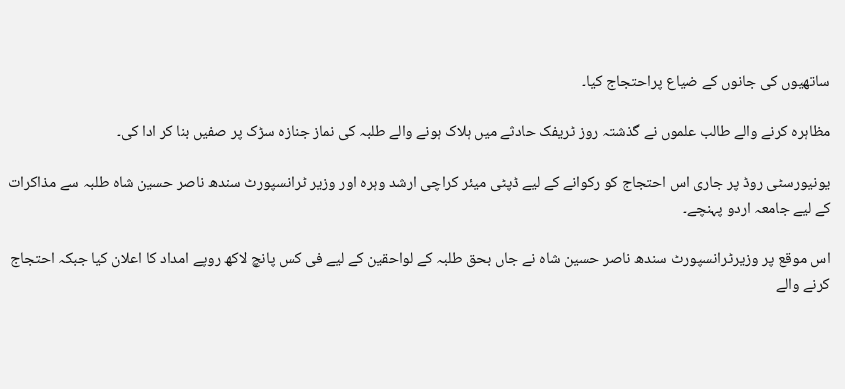ساتھیوں کی جانوں کے ضیاع پراحتجاج کیا۔

مظاہرہ کرنے والے طالب علموں نے گذشتہ روز ٹریفک حادثے میں ہلاک ہونے والے طلبہ کی نماز جنازہ سڑک پر صفیں بنا کر ادا کی۔

یونیورسٹی روڈ پر جاری اس احتجاج کو رکوانے کے لیے ڈپٹی میئر کراچی ارشد وہرہ اور وزیر ٹرانسپورٹ سندھ ناصر حسین شاہ طلبہ سے مذاکرات کے لیے جامعہ اردو پہنچے۔

اس موقع پر وزیرٹرانسپورٹ سندھ ناصر حسین شاہ نے جاں بحق طلبہ کے لواحقین کے لیے فی کس پانچ لاکھ روپے امداد کا اعلان کیا جبکہ احتجاج کرنے والے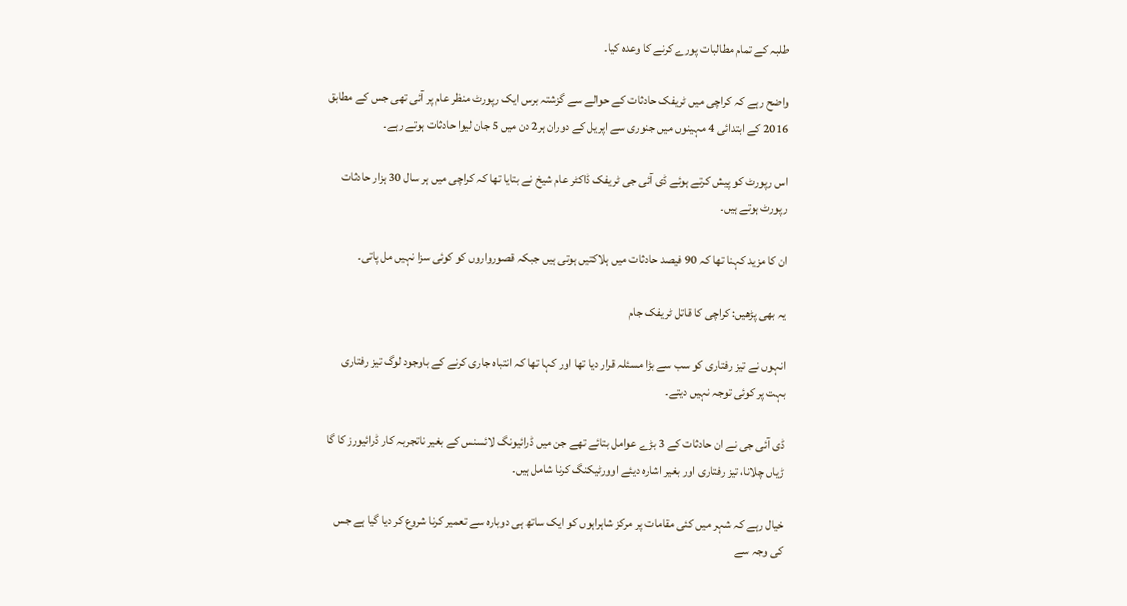طلبہ کے تمام مطالبات پورے کرنے کا وعدہ کیا۔

واضح رہے کہ کراچی میں ٹریفک حادثات کے حوالے سے گزشتہ برس ایک رپورٹ منظر عام پر آئی تھی جس کے مطابق 2016 کے ابتدائی 4 مہینوں میں جنوری سے اپریل کے دوران ہر2 دن میں 5 جان لیوا حادثات ہوتے رہے۔

اس رپورٹ کو پیش کرتے ہوئے ڈی آئی جی ٹریفک ڈاکٹر عام شیخ نے بتایا تھا کہ کراچی میں ہر سال 30 ہزار حادثات رپورٹ ہوتے ہیں۔

ان کا مزید کہنا تھا کہ 90 فیصد حادثات میں ہلاکتیں ہوتی ہیں جبکہ قصورواروں کو کوئی سزا نہیں مل پاتی۔

یہ بھی پڑھیں: کراچی کا قاتل ٹریفک جام

انہوں نے تیز رفتاری کو سب سے بڑا مسئلہ قرار دیا تھا اور کہا تھا کہ انتباہ جاری کرنے کے باوجود لوگ تیز رفتاری بہت پر کوئی توجہ نہیں دیتے۔

ڈی آئی جی نے ان حادثات کے 3 بڑے عوامل بتائے تھے جن میں ڈرائیونگ لائسنس کے بغیر ناتجربہ کار ڈرائیورز کا گا ڑیاں چلانا، تیز رفتاری اور بغیر اشارہ دیئے اوورٹیکنگ کرنا شامل ہیں۔

خیال رہے کہ شہر میں کئی مقامات پر مرکز شاہراہوں کو ایک ساتھ ہی دوبارہ سے تعمیر کرنا شروع کر دیا گیا ہے جس کی وجہ سے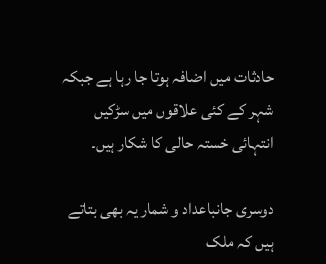حادثات میں اضافہ ہوتا جا رہا ہے جبکہ شہر کے کئی علاقوں میں سڑکیں انتہائی خستہ حالی کا شکار ہیں۔

دوسری جانباعداد و شمار یہ بھی بتاتے ہیں کہ ملک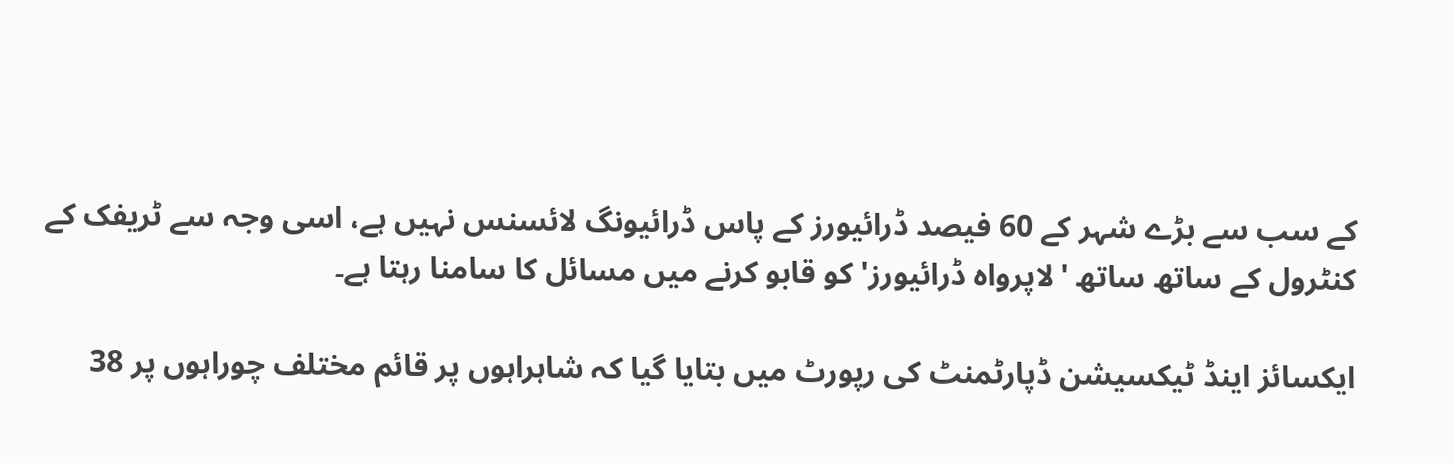کے سب سے بڑے شہر کے 60 فیصد ڈرائیورز کے پاس ڈرائیونگ لائسنس نہیں ہے، اسی وجہ سے ٹریفک کے کنٹرول کے ساتھ ساتھ 'لاپرواہ ڈرائیورز' کو قابو کرنے میں مسائل کا سامنا رہتا ہے۔

ایکسائز اینڈ ٹیکسیشن ڈپارٹمنٹ کی رپورٹ میں بتایا گیا کہ شاہراہوں پر قائم مختلف چوراہوں پر 38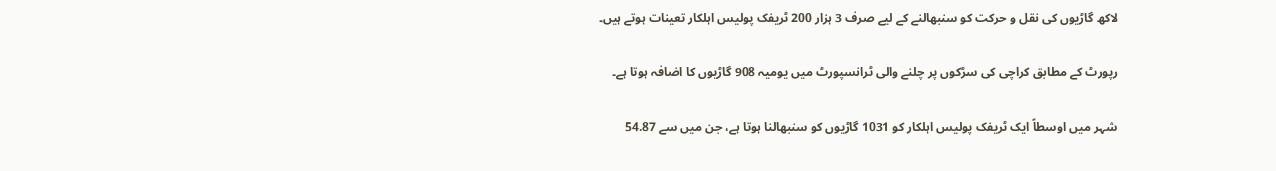لاکھ گاڑیوں کی نقل و حرکت کو سنبھالنے کے لیے صرف 3 ہزار 200 ٹریفک پولیس اہلکار تعینات ہوتے ہیں۔

رپورٹ کے مطابق کراچی کی سڑکوں پر چلنے والی ٹرانسپورٹ میں یومیہ 908 گاڑیوں کا اضافہ ہوتا ہے۔

شہر میں اوسطاً ایک ٹریفک پولیس اہلکار کو 1031 گاڑیوں کو سنبھالنا ہوتا ہے، جن میں سے 54.87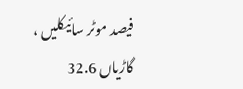فیصد موٹر سائیکلیں ، گاڑیاں 32.6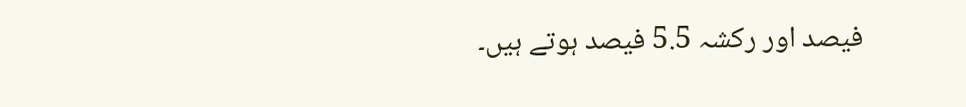فیصد اور رکشہ 5.5 فیصد ہوتے ہیں۔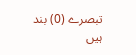تبصرے (0) بند ہیں